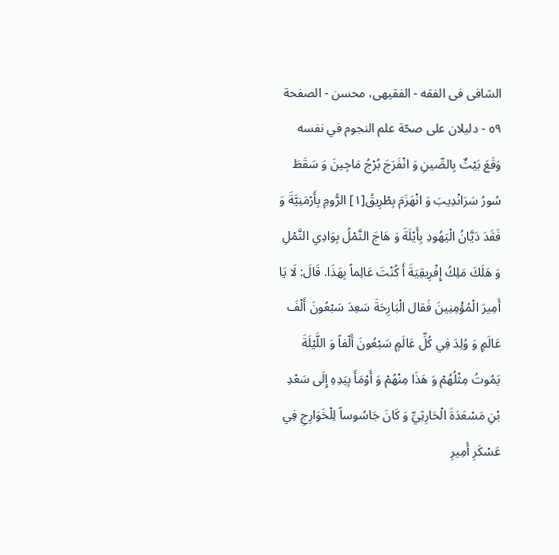الشافی فی الفقه - الفقیهی، محسن - الصفحة ٥٩ - دلیلان علی صحّة علم النجوم في نفسه
وَقَعَ بَيْتٌ بِالصِّينِ وَ انْفَرَجَ بُرْجُ مَاجِينَ وَ سَقَطَ سُورُ سَرَانْدِيبَ وَ انْهَزَمَ بِطْرِيقُ[١] الرُّومِ بِأَرْمَنِيَّةَ وَ فَقَدَ دَيَّانُ الْيَهُودِ بِأَيْلَةَ وَ هَاجَ النَّمْلُ بِوَادِي النَّمْلِ وَ هَلَكَ مَلِكُ إِفْرِيقِيَةَ أَ كُنْتَ عَالِماً بِهَذَا. قَالَ: لَا يَا أَمِيرَ الْمُؤْمِنِينَ فَقال الْبَارِحَةَ سَعِدَ سَبْعُونَ أَلْفَ عَالَمٍ وَ وُلِدَ فِي كُلِّ عَالَمٍ سَبْعُونَ أَلْفاً وَ اللَّيْلَةَ يَمُوتُ مِثْلُهُمْ وَ هَذَا مِنْهُمْ وَ أَوْمَأَ بِيَدِهِ إِلَى سَعْدِ بْنِ مَسْعَدَةَ الْحَارِثِيِّ وَ كَانَ جَاسُوساً لِلْخَوَارِجِ فِي عَسْكَرِ أَمِيرِ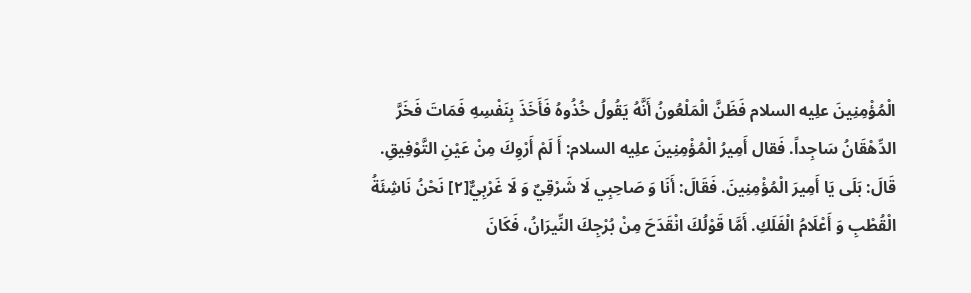الْمُؤْمِنِينَ علِیه السلام فَظَنَّ الْمَلْعُونُ أَنَّهُ يَقُولُ خُذُوهُ فَأَخَذَ بِنَفْسِهِ فَمَاتَ فَخَرَّ الدِّهْقَانُ سَاجِداً. فَقال أَمِيرُ الْمُؤْمِنِينَ علِیه السلام: أَ لَمْ أَرْوِكَ مِنْ عَيْنِ التَّوْفِيقِ. قَالَ: بَلَى يَا أَمِيرَ الْمُؤْمِنِينَ. فَقَالَ: أَنَا وَ صَاحِبِي لَا شَرْقِيٌ وَ لَا غَرْبِيٌّ[٢] نَحْنُ نَاشِئَةُ الْقُطْبِ وَ أَعْلَامُ الْفَلَكِ. أَمَّا قَوْلُكَ انْقَدَحَ مِنْ بُرْجِكَ النِّيرَانُ، فَكَانَ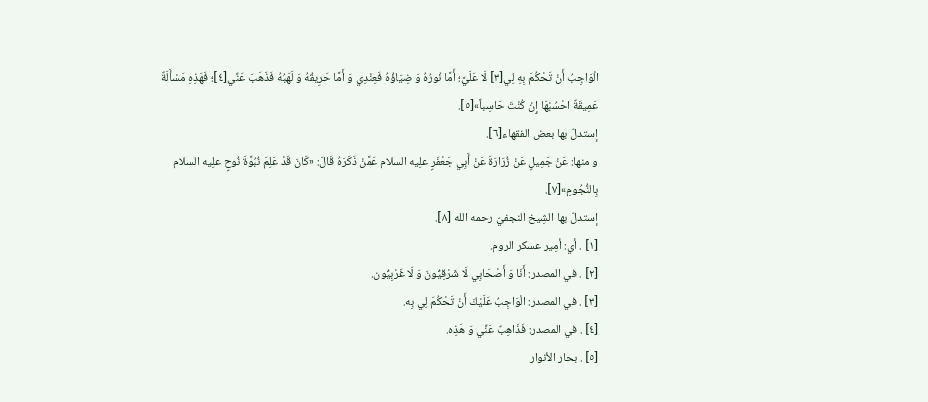الْوَاجِبُ أَنْ تَحْكُمَ بِهِ لِي[٣] لَا عَلَيَّ؛ أَمَّا نُورُهُ وَ ضِيَاؤُهُ فَعِنْدِي وَ أَمَّا حَرِيقُهُ وَ لَهَبُهُ فَذَهَبَ عَنِّي[٤]؛ فَهَذِهِ مَسْأَلَةٌ عَمِيقَةٌ احْسُبْهَا إِنْ كُنْتَ حَاسِباً»[٥].
إستدلّ بها بعض الفقهاء[٦].
و منها: عَنْ جَمِيلٍ عَنْ زُرَارَةَ عَنْ أَبِي جَعْفَرٍ علِیه السلام عَمَّنْ ذَكَرَهُ قَالَ: «كَانَ قَدْ عَلِمَ نُبُوَّةَ نُوحٍ علِیه السلام بِالنُّجُومِ»[٧].
إستدلّ بها الشِیخ النجفيّ رحمه الله [٨].
[١] . أي: أمِیر عسکر الروم.
[٢] . في المصدر: أَنَا وَ أَصْحَابِي لَا شَرْقِيُّونَ وَ لَا غَرْبِيُّون.
[٣] . في المصدر: الْوَاجِبُ عَلَيْكَ أَنْ تَحْكُمَ لِي بِه.
[٤] . في المصدر: فَذَاهِبٌ عَنِّي وَ هَذِه.
[٥] . بحار الأنوار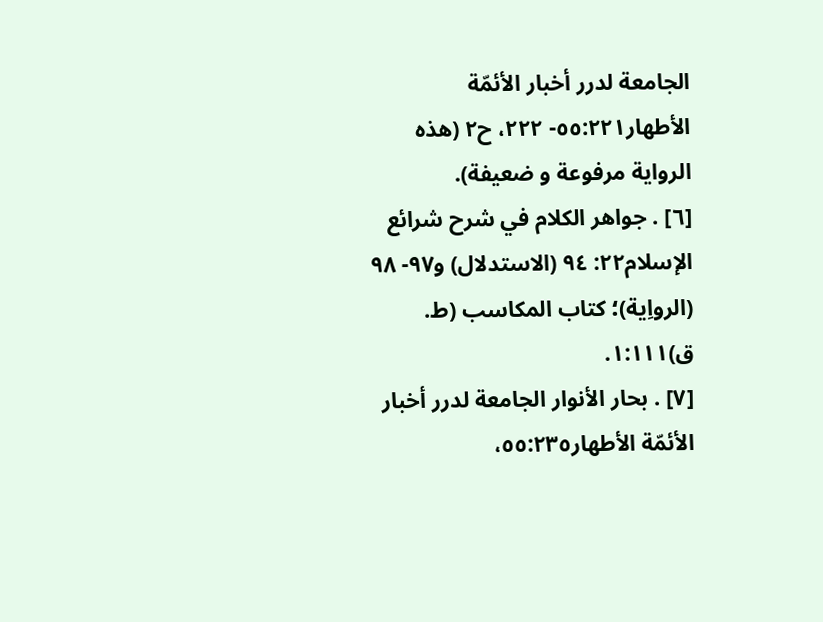الجامعة لدرر أخبار الأئمّة الأطهار٥٥:٢٢١- ٢٢٢، ح٢ (هذه الرواية مرفوعة و ضعيفة).
[٦] . جواهر الكلام في شرح شرائع الإسلام٢٢: ٩٤ (الاستدلال) و٩٧- ٩٨ (الرواِیة)؛ كتاب المكاسب (ط. ق)١:١١١.
[٧] . بحار الأنوار الجامعة لدرر أخبار الأئمّة الأطهار٥٥:٢٣٥،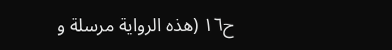ح١٦ (هذه الرواية مرسلة و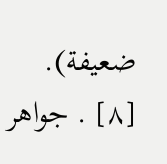ضعيفة).
[٨] . جواهر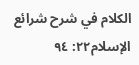الكلام في شرح شرائع الإسلام٢٢: ٩٤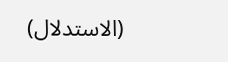(الاستدلال)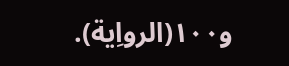و١٠٠(الرواِیة).